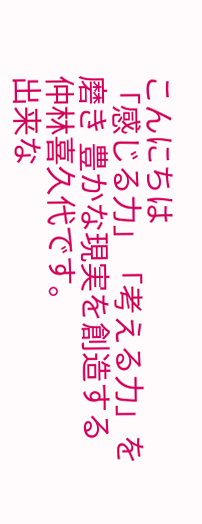こんにちは
「感じる力」「考える力」を磨き 豊かな現実を創造する
仲林喜久代です。
出来な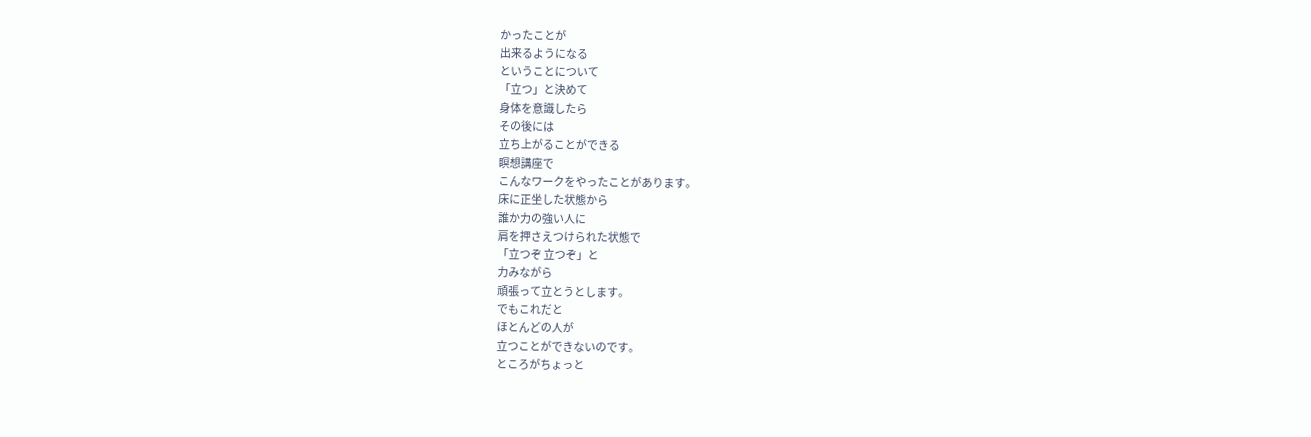かったことが
出来るようになる
ということについて
「立つ」と決めて
身体を意識したら
その後には
立ち上がることができる
瞑想講座で
こんなワークをやったことがあります。
床に正坐した状態から
誰か力の強い人に
肩を押さえつけられた状態で
「立つぞ 立つぞ」と
力みながら
頑張って立とうとします。
でもこれだと
ほとんどの人が
立つことができないのです。
ところがちょっと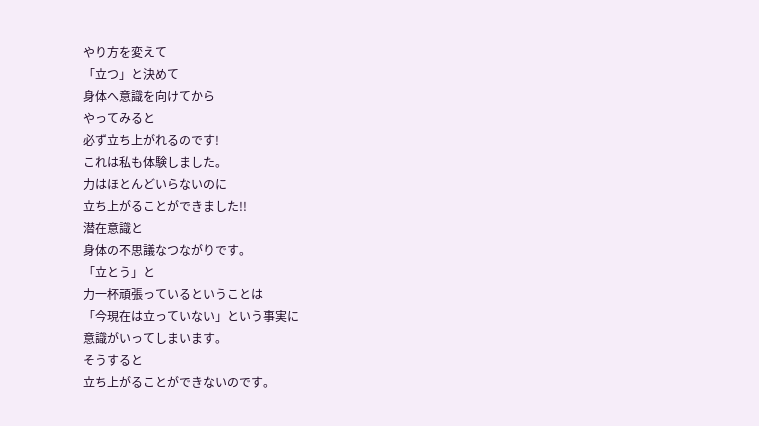やり方を変えて
「立つ」と決めて
身体へ意識を向けてから
やってみると
必ず立ち上がれるのです!
これは私も体験しました。
力はほとんどいらないのに
立ち上がることができました!!
潜在意識と
身体の不思議なつながりです。
「立とう」と
力一杯頑張っているということは
「今現在は立っていない」という事実に
意識がいってしまいます。
そうすると
立ち上がることができないのです。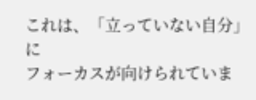これは、「立っていない自分」に
フォーカスが向けられていま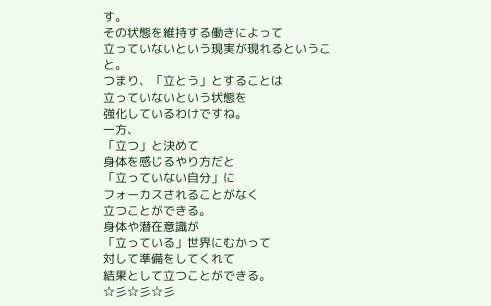す。
その状態を維持する働きによって
立っていないという現実が現れるということ。
つまり、「立とう」とすることは
立っていないという状態を
強化しているわけですね。
一方、
「立つ」と決めて
身体を感じるやり方だと
「立っていない自分」に
フォーカスされることがなく
立つことができる。
身体や潜在意識が
「立っている」世界にむかって
対して準備をしてくれて
結果として立つことができる。
☆彡☆彡☆彡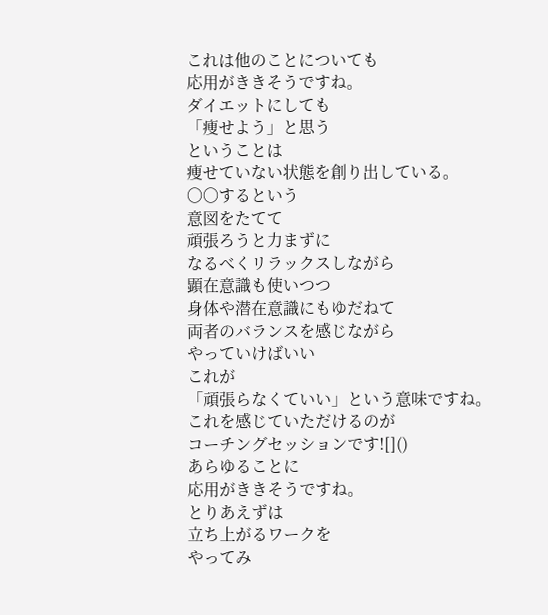これは他のことについても
応用がききそうですね。
ダイエットにしても
「痩せよう」と思う
ということは
痩せていない状態を創り出している。
〇〇するという
意図をたてて
頑張ろうと力まずに
なるべくリラックスしながら
顕在意識も使いつつ
身体や潜在意識にもゆだねて
両者のバランスを感じながら
やっていけばいい
これが
「頑張らなくていい」という意味ですね。
これを感じていただけるのが
コーチングセッションです![]()
あらゆることに
応用がききそうですね。
とりあえずは
立ち上がるワークを
やってみ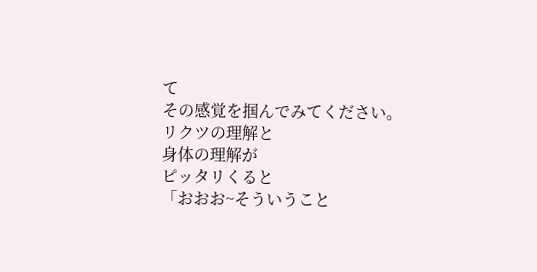て
その感覚を掴んでみてください。
リクツの理解と
身体の理解が
ピッタリくると
「おおお~そういうこと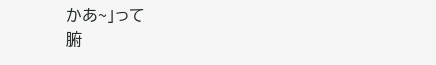かあ~」って
腑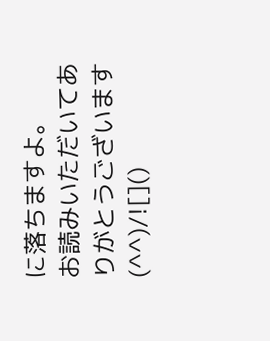に落ちますよ。
お読みいただいてありがとうございます(^^)/![]()